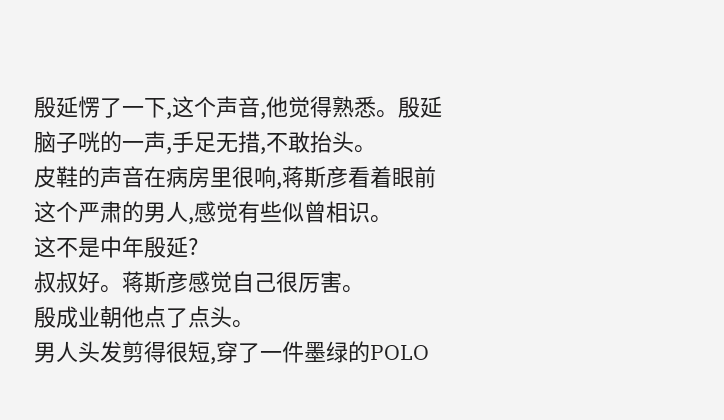殷延愣了一下,这个声音,他觉得熟悉。殷延脑子咣的一声,手足无措,不敢抬头。
皮鞋的声音在病房里很响,蒋斯彦看着眼前这个严肃的男人,感觉有些似曾相识。
这不是中年殷延?
叔叔好。蒋斯彦感觉自己很厉害。
殷成业朝他点了点头。
男人头发剪得很短,穿了一件墨绿的POLO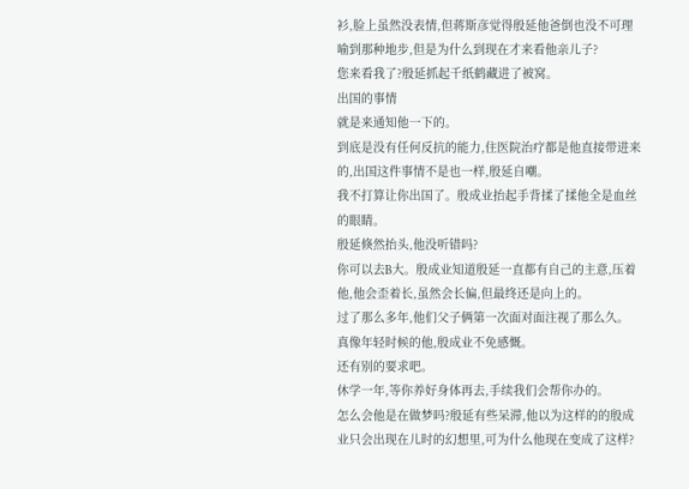衫,脸上虽然没表情,但蒋斯彦觉得殷延他爸倒也没不可理喻到那种地步,但是为什么到现在才来看他亲儿子?
您来看我了?殷延抓起千纸鹤藏进了被窝。
出国的事情
就是来通知他一下的。
到底是没有任何反抗的能力,住医院治疗都是他直接带进来的,出国这件事情不是也一样,殷延自嘲。
我不打算让你出国了。殷成业抬起手背揉了揉他全是血丝的眼睛。
殷延倏然抬头,他没听错吗?
你可以去B大。殷成业知道殷延一直都有自己的主意,压着他,他会歪着长,虽然会长偏,但最终还是向上的。
过了那么多年,他们父子俩第一次面对面注视了那么久。
真像年轻时候的他,殷成业不免感慨。
还有别的要求吧。
休学一年,等你养好身体再去,手续我们会帮你办的。
怎么会他是在做梦吗?殷延有些呆滞,他以为这样的的殷成业只会出现在儿时的幻想里,可为什么他现在变成了这样?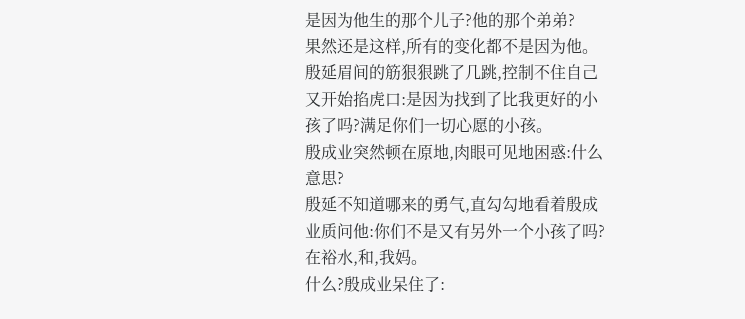是因为他生的那个儿子?他的那个弟弟?
果然还是这样,所有的变化都不是因为他。殷延眉间的筋狠狠跳了几跳,控制不住自己又开始掐虎口:是因为找到了比我更好的小孩了吗?满足你们一切心愿的小孩。
殷成业突然顿在原地,肉眼可见地困惑:什么意思?
殷延不知道哪来的勇气,直勾勾地看着殷成业质问他:你们不是又有另外一个小孩了吗?在裕水,和,我妈。
什么?殷成业呆住了: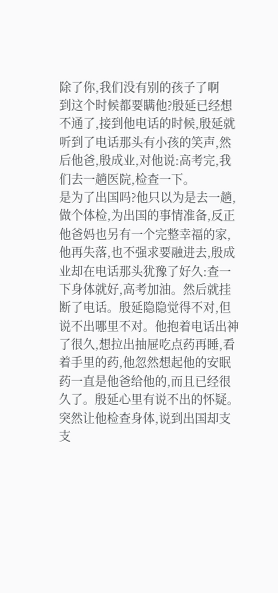除了你,我们没有别的孩子了啊
到这个时候都要瞒他?殷延已经想不通了,接到他电话的时候,殷延就听到了电话那头有小孩的笑声,然后他爸,殷成业,对他说:高考完,我们去一趟医院,检查一下。
是为了出国吗?他只以为是去一趟,做个体检,为出国的事情准备,反正他爸妈也另有一个完整幸福的家,他再失落,也不强求要融进去,殷成业却在电话那头犹豫了好久:查一下身体就好,高考加油。然后就挂断了电话。殷延隐隐觉得不对,但说不出哪里不对。他抱着电话出神了很久,想拉出抽屉吃点药再睡,看着手里的药,他忽然想起他的安眠药一直是他爸给他的,而且已经很久了。殷延心里有说不出的怀疑。
突然让他检查身体,说到出国却支支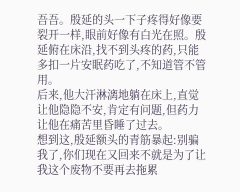吾吾。殷延的头一下子疼得好像要裂开一样,眼前好像有白光在照。殷延俯在床沿,找不到头疼的药,只能多扣一片安眠药吃了,不知道管不管用。
后来,他大汗淋漓地躺在床上,直觉让他隐隐不安,肯定有问题,但药力让他在痛苦里昏睡了过去。
想到这,殷延额头的青筋暴起:别骗我了,你们现在又回来不就是为了让我这个废物不要再去拖累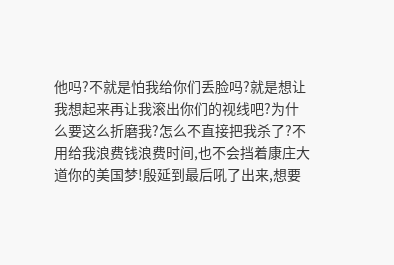他吗?不就是怕我给你们丢脸吗?就是想让我想起来再让我滚出你们的视线吧?为什么要这么折磨我?怎么不直接把我杀了?不用给我浪费钱浪费时间,也不会挡着康庄大道你的美国梦!殷延到最后吼了出来,想要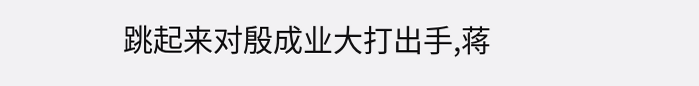跳起来对殷成业大打出手,蒋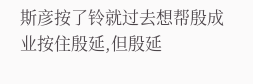斯彦按了铃就过去想帮殷成业按住殷延,但殷延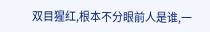双目猩红,根本不分眼前人是谁,一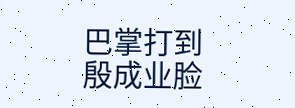巴掌打到殷成业脸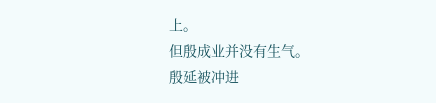上。
但殷成业并没有生气。
殷延被冲进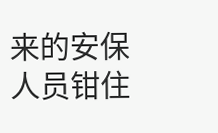来的安保人员钳住